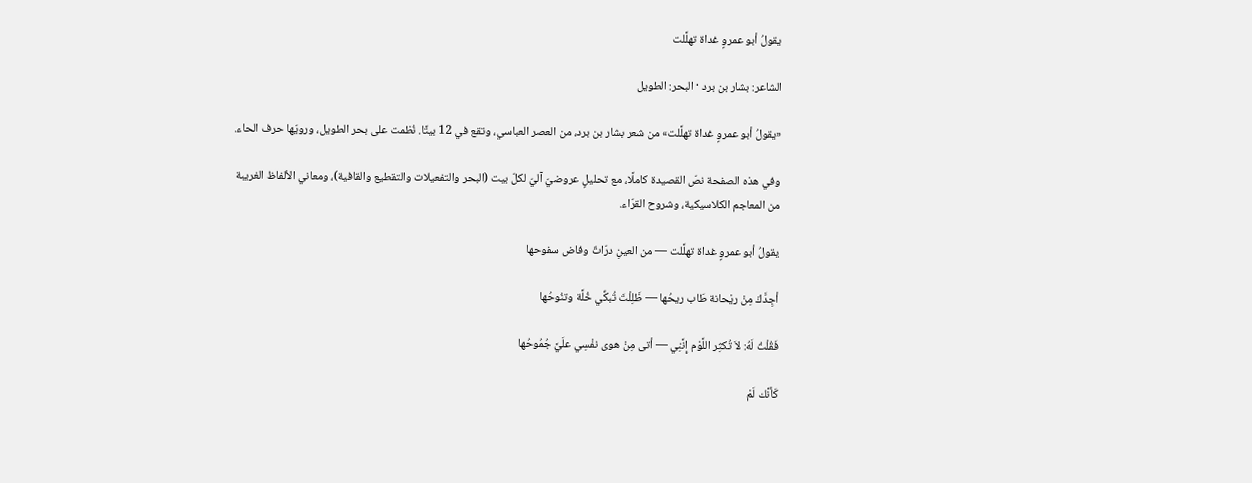يقولُ أبو عمروٍ غداة تهلَّلت

الشاعر: بشار بن برد · البحر: الطويل

«يقولُ أبو عمروٍ غداة تهلَّلت» من شعر بشار بن برد، من العصر العباسي، وتقع في 12 بيتًا. نُظمت على بحر الطويل، ورويّها حرف الحاء.

وفي هذه الصفحة نصّ القصيدة كاملًا، مع تحليلٍ عروضيّ آليّ لكلّ بيت (البحر والتفعيلات والتقطيع والقافية)، ومعاني الألفاظ الغريبة من المعاجم الكلاسيكية، وشروح القرّاء.

يقولُ أبو عمروٍ غداة تهلَّلت — من العينِ درّاتٌ وفاض سفوحها

أجِدَّكَ مِنْ ريْحانة طَاب ريحُها — ظَلِلْتَ تُبكِّي خُلَّة وتنُوحُها

فَقُلْتُ لَهُ: لاَ تُكثِر اللَّوْم إِنَّنِي — أتى مِنْ هوى نفْسِي علَيَّ جُمُوحُها

كَأنَّك لَمْ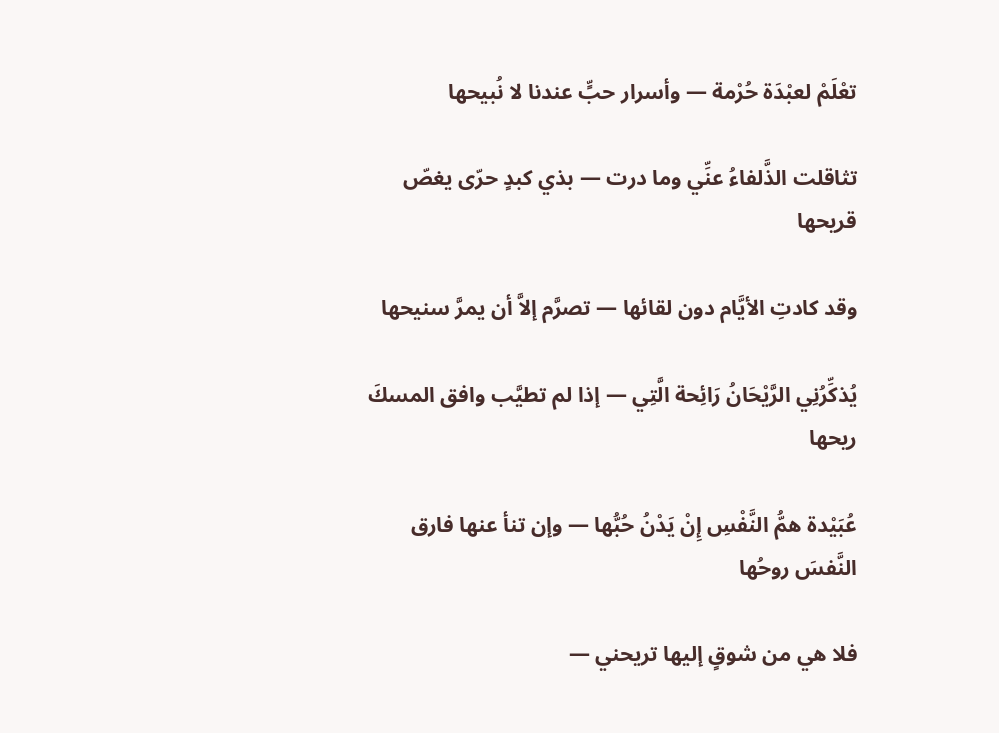تعْلَمْ لعبْدَة حُرْمة — وأسرار حبٍّ عندنا لا نُبيحها

تثاقلت الذَّلفاءُ عنِّي وما درت — بذي كبدٍ حرّى يغصّ قريحها

وقد كادتِ الأيَّام دون لقائها — تصرَّم إلاَّ أن يمرَّ سنيحها

يُذكِّرُنِي الرَّيْحَانُ رَائِحة الَّتِي — إذا لم تطيَّب وافق المسكَ ريحها

عُبَيْدة همُّ النَّفْسِ إِنْ يَدْنُ حُبُّها — وإن تنأ عنها فارق النَّفسَ روحُها

فلا هي من شوقٍ إليها تريحني —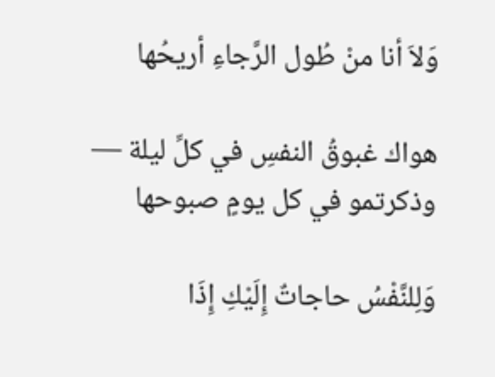وَلاَ أنا منْ طُول الرَّجاءِ أريحُها

هواك غبوقُ النفسِ في كلِّ ليلة — وذكرتمو في كل يومٍ صبوحها

وَلِلنَّفْسُ حاجاتٌ إِلَيْكِ إِذَا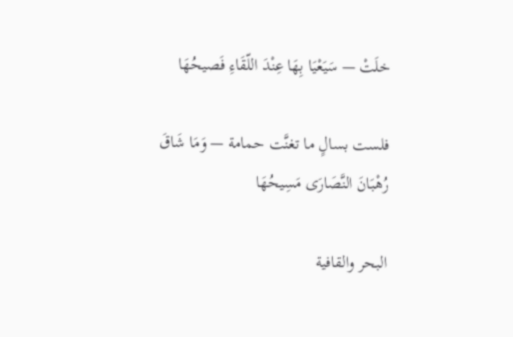خلَتْ — سَيَعْيَا بِهَا عِنْدَ اللّقَاءِ فَصيحُهَا

فلست بسالٍ ما تغنَّت حمامة — وَمَا شَاقَ رُهْبَانَ النَّصَارَى مَسِيحُهَا

البحر والقافية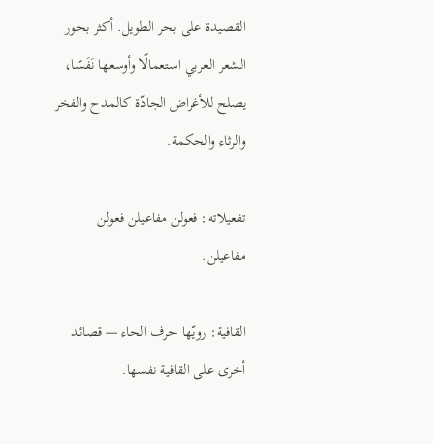القصيدة على بحر الطويل. أكثر بحور الشعر العربي استعمالًا وأوسعها نَفَسًا، يصلح للأغراض الجادّة كالمدح والفخر والرثاء والحكمة.

تفعيلاته: فعولن مفاعيلن فعولن مفاعيلن.

القافية: رويّها حرف الحاء — قصائد أخرى على القافية نفسها.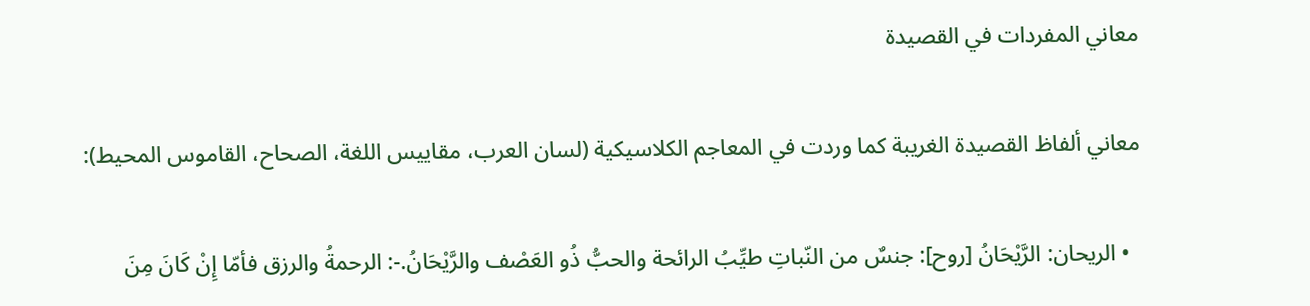معاني المفردات في القصيدة

معاني ألفاظ القصيدة الغريبة كما وردت في المعاجم الكلاسيكية (لسان العرب، مقاييس اللغة، الصحاح، القاموس المحيط):

  • الريحان: الرَّيْحَانُ [روح]: جنسٌ من النّباتِ طيِّبُ الرائحة والحبُّ ذُو العَصْف والرَّيْحَانُ.-: الرحمةُ والرزق فأمّا إِنْ كَانَ مِنَ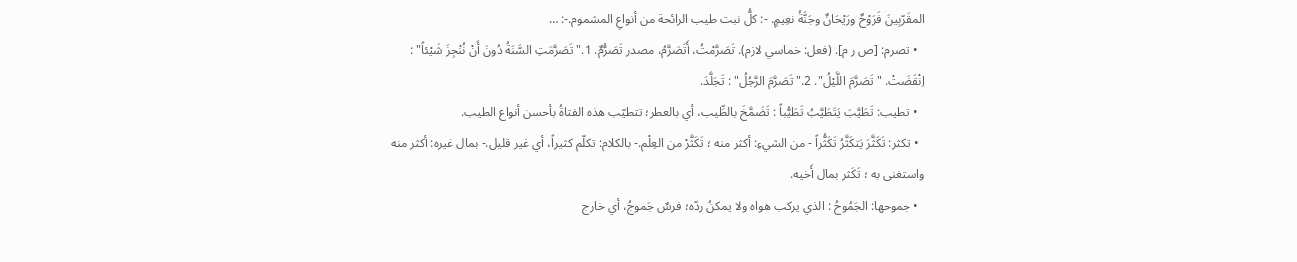المقَرّبِينَ فَرَوْحٌ ورَيْحَانٌ وجَنَّةُ نعِيمٍ. -: كلُّ نبت طيب الرائحة من أنواعِ المشموم.-: …
  • تصرم: [ص ر م]. (فعل: خماسي لازم). تَصَرَّمْتُ، أَتَصَرَّمُ، مصدر تَصَرُّمٌ. 1."تَصَرَّمَتِ السَّنَةُ دُونَ أَنْ نُنْجِزَ شَيْئاً" : اِنْقَضَتْ. "تَصَرَّمَ اللَّيْلُ". 2."تَصَرَّمَ الرَّجُلُ" : تَجَلَّدَ.
  • تطيب: تَطَيَّبَ يَتَطَيَّبُ تَطَيُّباً : تَضَمَّخَ بالطِّيب، أي بالعطر؛ تتطيّب هذه الفتاةُ بأحسن أنواع الطيب.
  • تكثر: تَكَثَّرَ يَتكَثَّرُ تَكَثُّراً - من الشيءِ: أكثر منه ؛ تَكَثَّرْ من العِلْم.- بالكلام: تكلّم كثيراً، أي غير قليل.- بمال غيره: أكثر منه واستغنى به ؛ تَكَثر بمال أَخيه.
  • جموحها: الجَمُوحُ : الذي يركب هواه ولا يمكنُ ردّه؛ فرسٌ جَموجُ، أي خارج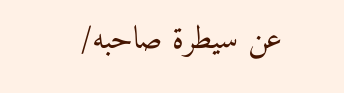عن سيطرة صاحبه/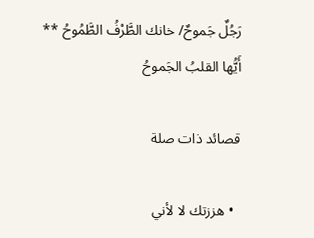رَجُلٌ جَموحٌ/ خانك الطَّرْفُ الطَّمُوحُ ** أَيُّها القلبُ الجَموحُ

قصائد ذات صلة

  • هززتك لا لأني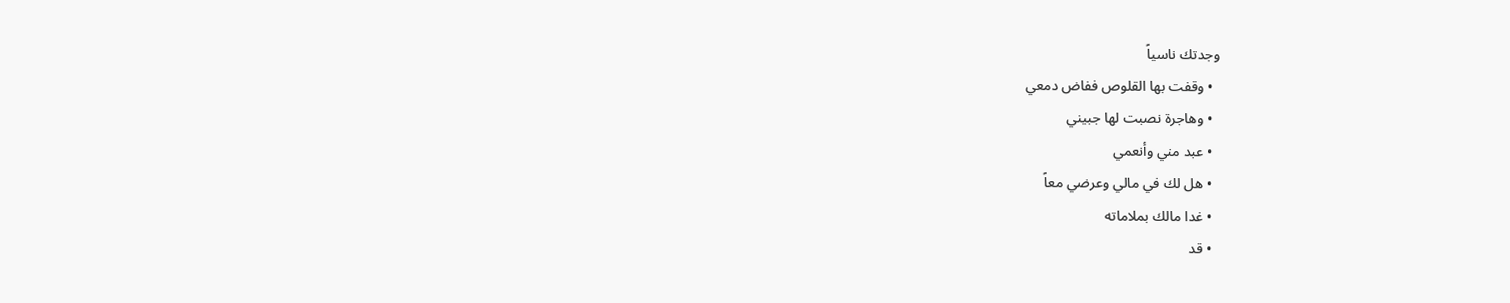وجدتك ناسياً
  • وقفت بها القلوص ففاض دمعي
  • وهاجرة نصبت لها جبيني
  • عبد مني وأنعمي
  • هل لك في مالي وعرضي معاً
  • غدا مالك بملاماته
  • قد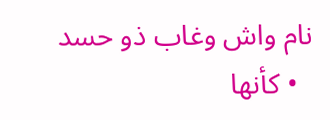نام واش وغاب ذو حسد
  • كأنها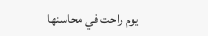يوم راحت في محاسنها